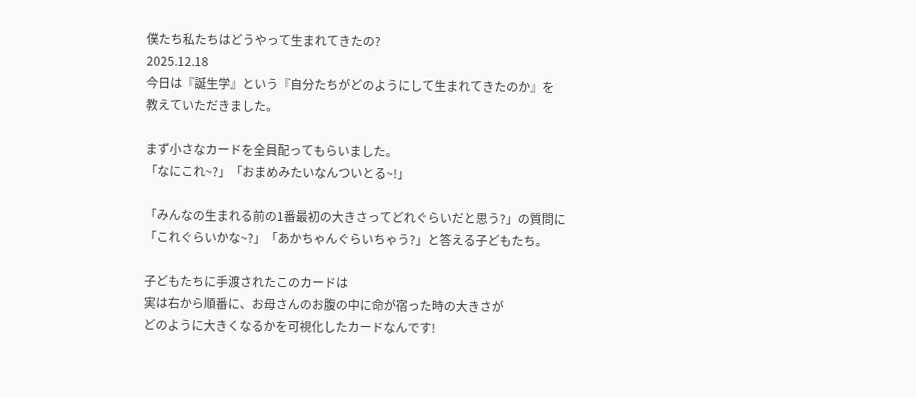僕たち私たちはどうやって生まれてきたの?
2025.12.18
今日は『誕生学』という『自分たちがどのようにして生まれてきたのか』を
教えていただきました。

まず小さなカードを全員配ってもらいました。
「なにこれ~?」「おまめみたいなんついとる~!」

「みんなの生まれる前の1番最初の大きさってどれぐらいだと思う?」の質問に
「これぐらいかな~?」「あかちゃんぐらいちゃう?」と答える子どもたち。

子どもたちに手渡されたこのカードは
実は右から順番に、お母さんのお腹の中に命が宿った時の大きさが
どのように大きくなるかを可視化したカードなんです!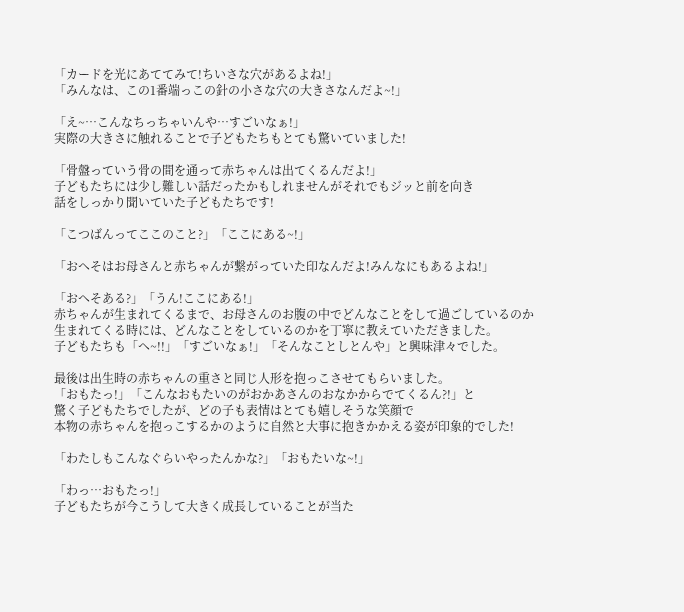「カードを光にあててみて!ちいさな穴があるよね!」
「みんなは、この1番端っこの針の小さな穴の大きさなんだよ~!」

「え~…こんなちっちゃいんや…すごいなぁ!」
実際の大きさに触れることで子どもたちもとても驚いていました!

「骨盤っていう骨の間を通って赤ちゃんは出てくるんだよ!」
子どもたちには少し難しい話だったかもしれませんがそれでもジッと前を向き
話をしっかり聞いていた子どもたちです!

「こつばんってここのこと?」「ここにある~!」

「おへそはお母さんと赤ちゃんが繋がっていた印なんだよ!みんなにもあるよね!」

「おへそある?」「うん!ここにある!」
赤ちゃんが生まれてくるまで、お母さんのお腹の中でどんなことをして過ごしているのか
生まれてくる時には、どんなことをしているのかを丁寧に教えていただきました。
子どもたちも「へ~!!」「すごいなぁ!」「そんなことしとんや」と興味津々でした。

最後は出生時の赤ちゃんの重さと同じ人形を抱っこさせてもらいました。
「おもたっ!」「こんなおもたいのがおかあさんのおなかからでてくるん?!」と
驚く子どもたちでしたが、どの子も表情はとても嬉しそうな笑顔で
本物の赤ちゃんを抱っこするかのように自然と大事に抱きかかえる姿が印象的でした!

「わたしもこんなぐらいやったんかな?」「おもたいな~!」

「わっ…おもたっ!」
子どもたちが今こうして大きく成長していることが当た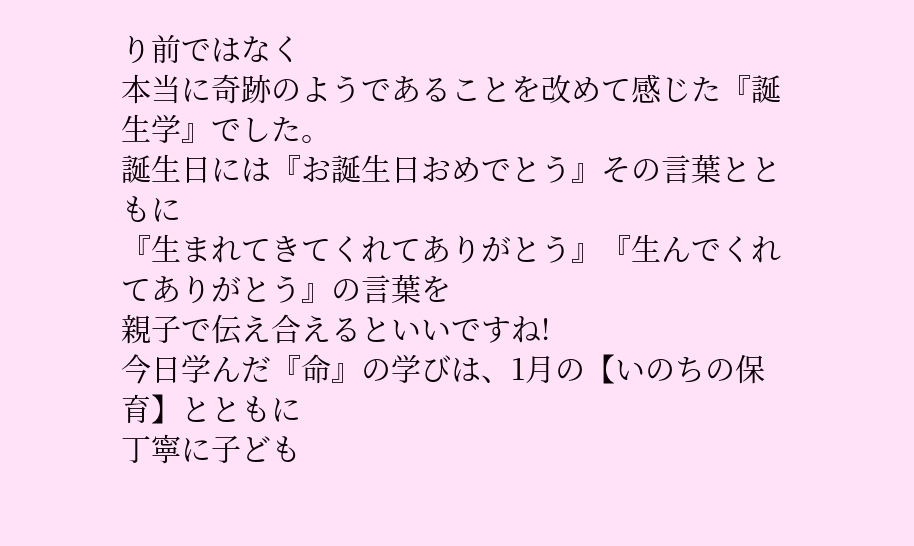り前ではなく
本当に奇跡のようであることを改めて感じた『誕生学』でした。
誕生日には『お誕生日おめでとう』その言葉とともに
『生まれてきてくれてありがとう』『生んでくれてありがとう』の言葉を
親子で伝え合えるといいですね!
今日学んだ『命』の学びは、1月の【いのちの保育】とともに
丁寧に子ども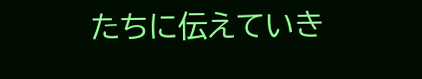たちに伝えていき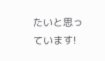たいと思っています!